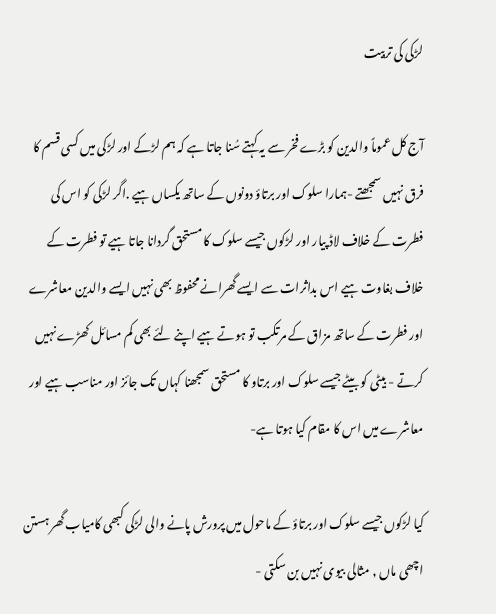لڑکی کی تربیت

آج کل عموماً والدین کو بڑے فخر سے یہ کہتے سُنا جاتا ہے کہ ہم لڑکے اور لڑکی میں کسی قسم کا فرق نہیں سمجھتے -ہمارا سلوک اور برتاؤ دونوں کے ساتھ یکساں ہیے .اگر لڑکی کو اس کی فطرت کے خلاف لاڈ پیار اور لڑکوں جیسے سلوک کا مستحق گردانا جاتا ہیے تو فطرت کے خلاف بغاوت ہیے اس بداثرات سے ایسے گھرانے محفوظ بھی نہیں ایسے والدین معاشرے اور فطرت کے ساتھ مزاق کے مرتکب تو ہوتے ہیے اپنے لئے بھی کم مسائل کھڑے نہیں کرتے - بیٹی کو بیٹے جیسے سلوک اور برتاو کا مستحق سمجھنا کہاں تک جائز اور مناسب ہیے اور معاشرے میں اس کا مقام کیا ہوتا ہے-

کیا لڑکوں جیسے سلوک اور برتاؤ کے ماحول میں پرورش پانے والی لڑکی کبھی کامیاب گھر ہستن اچھی ماں , مثالی بیوی نہیں بن سکتی -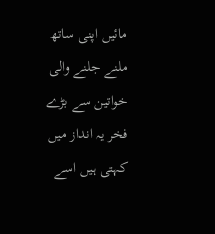مائیں اپنی ساتھ ملنے جلنے والی خواتین سے بڑے فخر یہ انداز میں کہتی ہیں اسے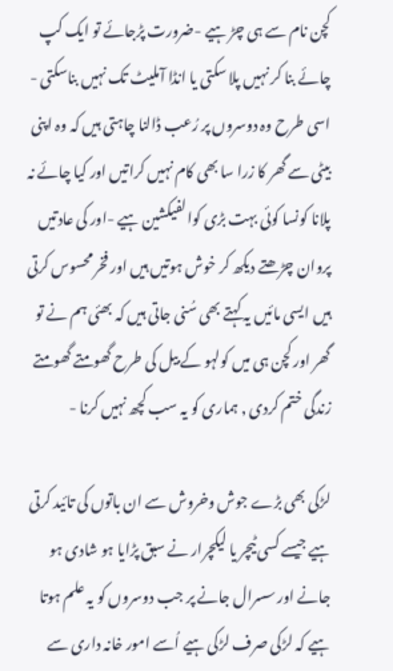کچن نام سے ہی چڑ ہیے -ضرورت پڑجائے تو ایک کپ چائے بنا کر نہیں پلا سکتی یا انڈا آملیٹ تک نہیں بناسکتی - اسی طرح وہ دوسروں پر رُعب ڈالنا چاہتی ہیں کہ وہ اپنی بیٹی سے گھر کا زرا سا بھی کام نہیں کراتیں اور کیا چائے نہ پلانا کونسا کوئی بہت بڑی کوالفیکشین ہیے -اور کی عادتیں پروان چڑھتے دیکھ کر خوش ہوتیں ہیں اور فخر محسوس کرتی ہیں ایسی مائیں یہ کہتے بھی سُنی جاتی ہیں کہ بھئی ہم نے تو گھر اور کچن ہی میں کولہو کے بیل کی طرح گھومتے گھومتے زندگی ختم کردی , ہماری کو یہ سب کچھ نہیں کرنا -

لڑکی بھی بڑے جوش وخروش سے ان باتوں کی تائید کرتی ہیے جیسے کسی ٹیچر یا لیکچرار نے سبق پڑایا ہو شادی ہو جانے اور سسرال جانے پر جب دوسروں کو یہ علم ہوتا ہیے کہ لڑکی صرف لڑکی ہیے اُسے امور خانہ داری سے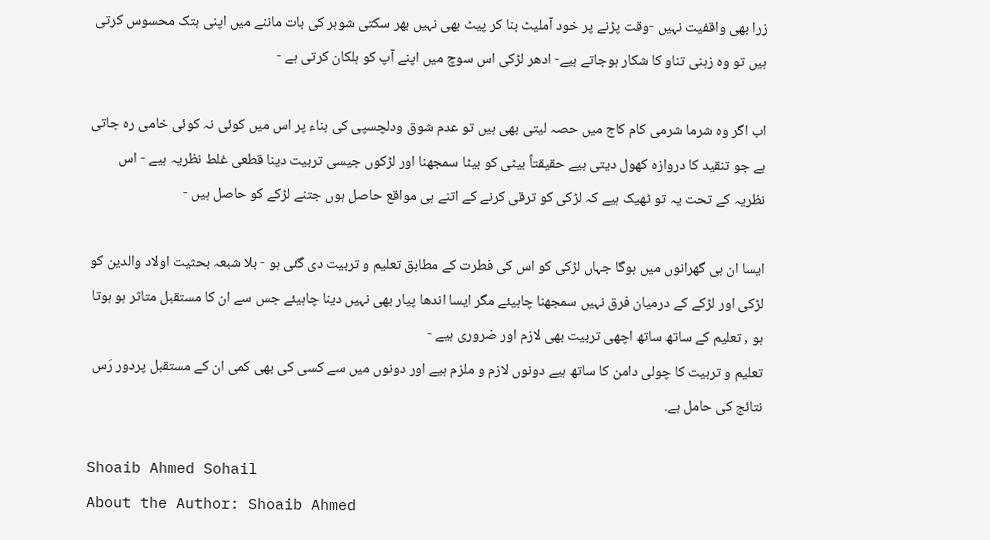زرا بھی واقفیت نہیں -وقت پڑنے پر خود آملیٹ بنا کر پیٹ بھی نہیں بھر سکتی شوہر کی بات ماننے میں اپنی ہتک محسوس کرتی ہیں تو وہ زہنی تناو کا شکار ہوجاتے ہیے- ادھر لڑکی اس سوچ میں اپنے آپ کو ہلکان کرتی ہے -

اب اگر وہ شرما شرمی کام کاج میں حصہ لیتی بھی ہیں تو عدم شوق ودلچسپی کی بناء پر اس میں کوئی نہ کوئی خامی رہ جاتی ہے جو تنقید کا دروازہ کھول دیتی ہیے حقیقتاً بیٹی کو بیٹا سمجھنا اور لڑکوں جیسی تربیت دینا قطعی غلط نظریہ ہیے - اس نظریہ کے تحت یہ تو ٹھیک ہیے کہ لڑکی کو ترقی کرنے کے اتنے ہی مواقع حاصل ہوں جتنے لڑکے کو حاصل ہیں -

ایسا ان ہی گھرانوں میں ہوگا جہاں لڑکی کو اس کی فطرت کے مطابق تعلیم و تربیت دی گئی ہو - بلا شبعہ بحثیت اولاد والدین کو لڑکی اور لڑکے کے درمیان فرق نہیں سمجھنا چاہیئے مگر ایسا اندھا پیار بھی نہیں دینا چاہیئے جس سے ان کا مستقبل متاثر ہو ہوتا ہو , تعلیم کے ساتھ ساتھ اچھی تربیت بھی لازم اور ضروری ہیے -
تعلیم و تربیت کا چولی دامن کا ساتھ ہیے دونوں لازم و ملزم ہیے اور دونوں میں سے کسی کی بھی کمی ان کے مستقبل پردور رَس نتائج کی حامل ہے.

Shoaib Ahmed Sohail
About the Author: Shoaib Ahmed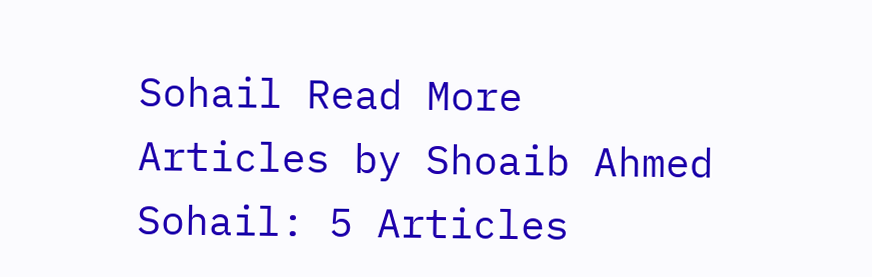Sohail Read More Articles by Shoaib Ahmed Sohail: 5 Articles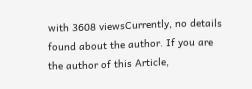with 3608 viewsCurrently, no details found about the author. If you are the author of this Article,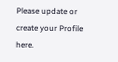Please update or create your Profile here.